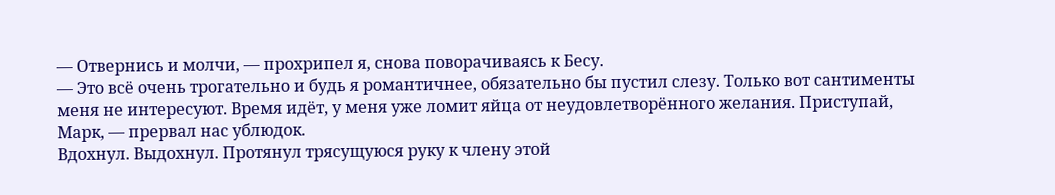— Отвернись и молчи, — прохрипел я, снова поворачиваясь к Бесу.
— Это всё очень трогательно и будь я романтичнее, обязательно бы пустил слезу. Только вот сантименты меня не интересуют. Время идёт, у меня уже ломит яйца от неудовлетворённого желания. Приступай, Марк, — прервал нас ублюдок.
Вдохнул. Выдохнул. Протянул трясущуюся руку к члену этой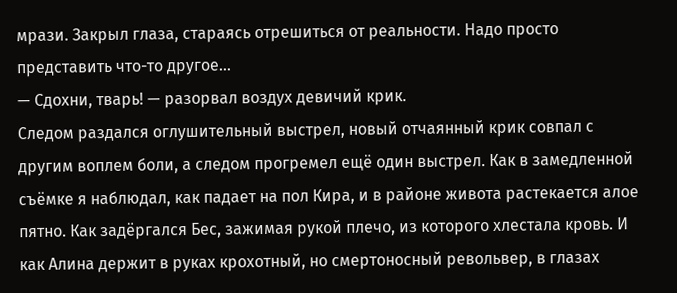мрази. Закрыл глаза, стараясь отрешиться от реальности. Надо просто представить что-то другое…
— Сдохни, тварь! — разорвал воздух девичий крик.
Следом раздался оглушительный выстрел, новый отчаянный крик совпал с другим воплем боли, а следом прогремел ещё один выстрел. Как в замедленной съёмке я наблюдал, как падает на пол Кира, и в районе живота растекается алое пятно. Как задёргался Бес, зажимая рукой плечо, из которого хлестала кровь. И как Алина держит в руках крохотный, но смертоносный револьвер, в глазах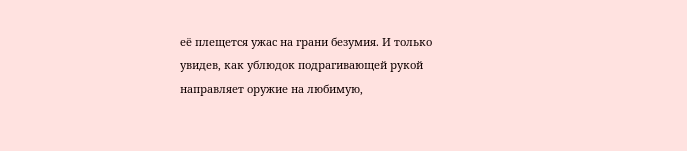её плещется ужас на грани безумия. И только увидев, как ублюдок подрагивающей рукой направляет оружие на любимую,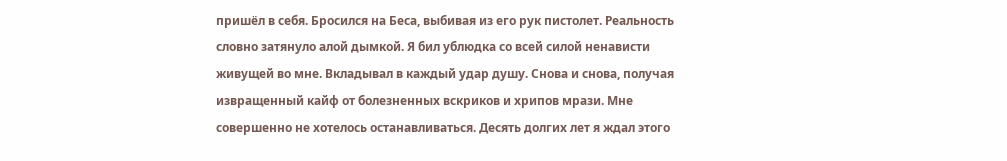пришёл в себя. Бросился на Беса, выбивая из его рук пистолет. Реальность словно затянуло алой дымкой. Я бил ублюдка со всей силой ненависти живущей во мне. Вкладывал в каждый удар душу. Снова и снова, получая извращенный кайф от болезненных вскриков и хрипов мрази. Мне совершенно не хотелось останавливаться. Десять долгих лет я ждал этого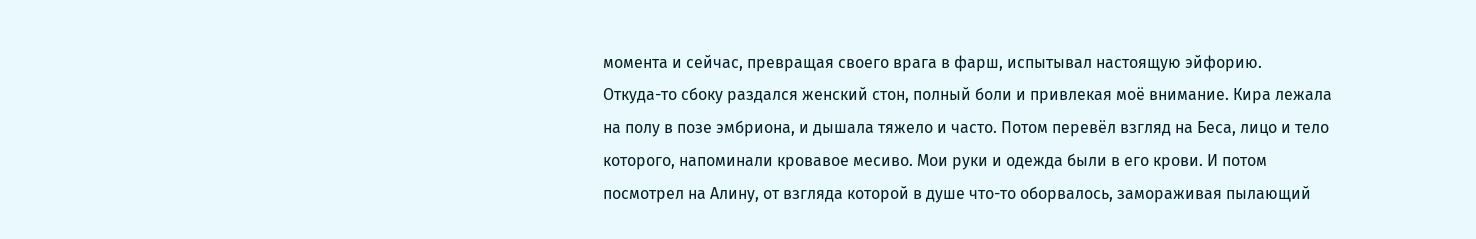момента и сейчас, превращая своего врага в фарш, испытывал настоящую эйфорию.
Откуда-то сбоку раздался женский стон, полный боли и привлекая моё внимание. Кира лежала на полу в позе эмбриона, и дышала тяжело и часто. Потом перевёл взгляд на Беса, лицо и тело которого, напоминали кровавое месиво. Мои руки и одежда были в его крови. И потом посмотрел на Алину, от взгляда которой в душе что-то оборвалось, замораживая пылающий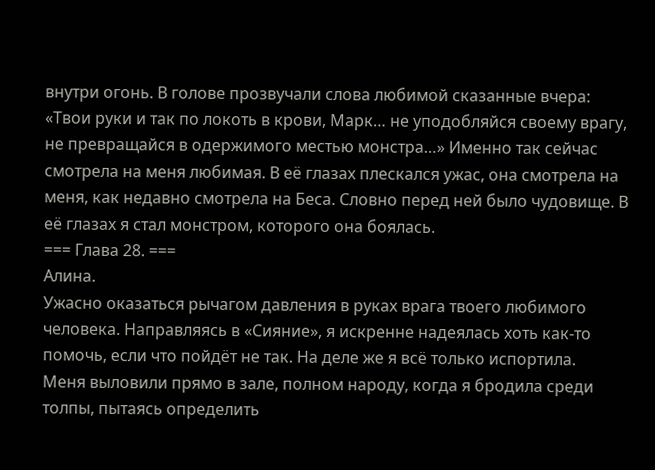внутри огонь. В голове прозвучали слова любимой сказанные вчера: «Твои руки и так по локоть в крови, Марк… не уподобляйся своему врагу, не превращайся в одержимого местью монстра…» Именно так сейчас смотрела на меня любимая. В её глазах плескался ужас, она смотрела на меня, как недавно смотрела на Беса. Словно перед ней было чудовище. В её глазах я стал монстром, которого она боялась.
=== Глава 28. ===
Алина.
Ужасно оказаться рычагом давления в руках врага твоего любимого человека. Направляясь в «Сияние», я искренне надеялась хоть как-то помочь, если что пойдёт не так. На деле же я всё только испортила.
Меня выловили прямо в зале, полном народу, когда я бродила среди толпы, пытаясь определить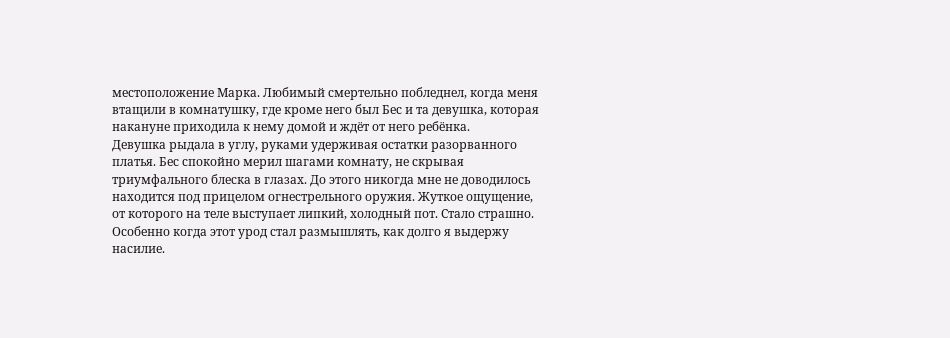местоположение Марка. Любимый смертельно побледнел, когда меня втащили в комнатушку, где кроме него был Бес и та девушка, которая накануне приходила к нему домой и ждёт от него ребёнка.
Девушка рыдала в углу, руками удерживая остатки разорванного платья. Бес спокойно мерил шагами комнату, не скрывая триумфального блеска в глазах. До этого никогда мне не доводилось находится под прицелом огнестрельного оружия. Жуткое ощущение, от которого на теле выступает липкий, холодный пот. Стало страшно. Особенно когда этот урод стал размышлять, как долго я выдержу насилие.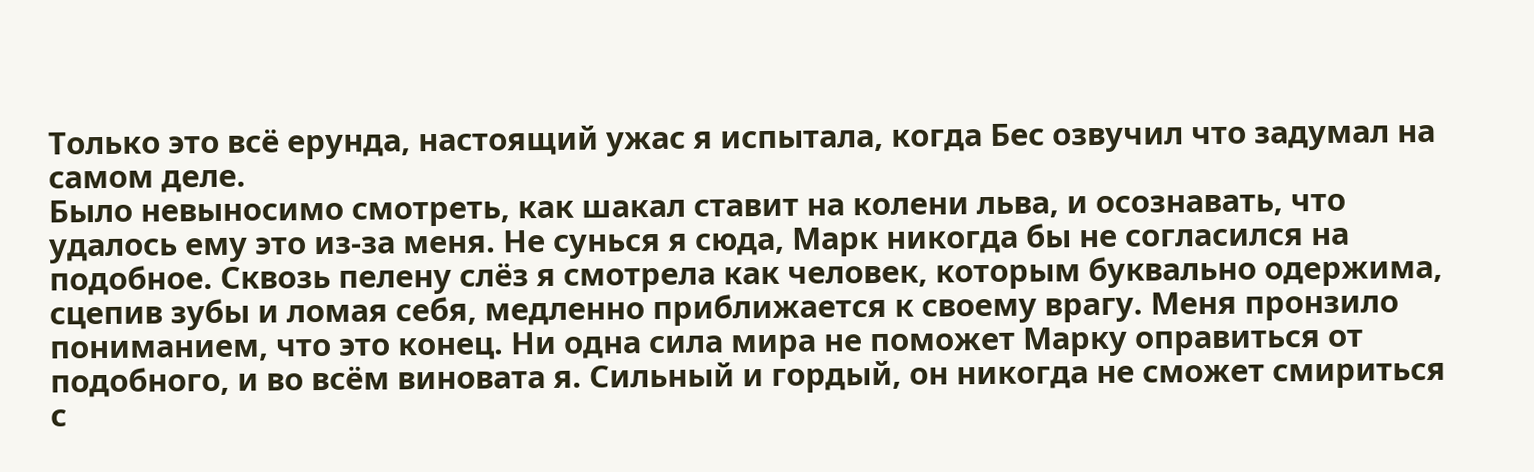Только это всё ерунда, настоящий ужас я испытала, когда Бес озвучил что задумал на самом деле.
Было невыносимо смотреть, как шакал ставит на колени льва, и осознавать, что удалось ему это из-за меня. Не сунься я сюда, Марк никогда бы не согласился на подобное. Сквозь пелену слёз я смотрела как человек, которым буквально одержима, сцепив зубы и ломая себя, медленно приближается к своему врагу. Меня пронзило пониманием, что это конец. Ни одна сила мира не поможет Марку оправиться от подобного, и во всём виновата я. Сильный и гордый, он никогда не сможет смириться с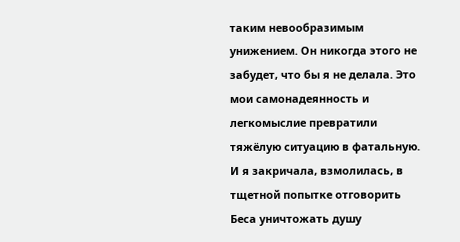таким невообразимым унижением. Он никогда этого не забудет, что бы я не делала. Это мои самонадеянность и легкомыслие превратили тяжёлую ситуацию в фатальную. И я закричала, взмолилась, в тщетной попытке отговорить Беса уничтожать душу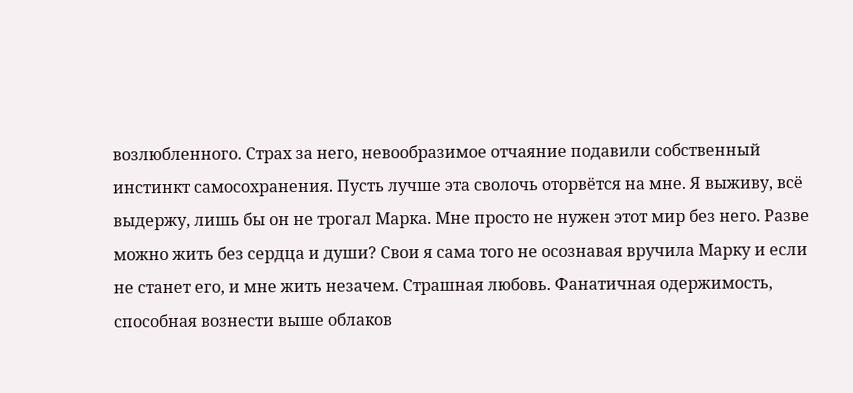возлюбленного. Страх за него, невообразимое отчаяние подавили собственный инстинкт самосохранения. Пусть лучше эта сволочь оторвётся на мне. Я выживу, всё выдержу, лишь бы он не трогал Марка. Мне просто не нужен этот мир без него. Разве можно жить без сердца и души? Свои я сама того не осознавая вручила Марку и если не станет его, и мне жить незачем. Страшная любовь. Фанатичная одержимость, способная вознести выше облаков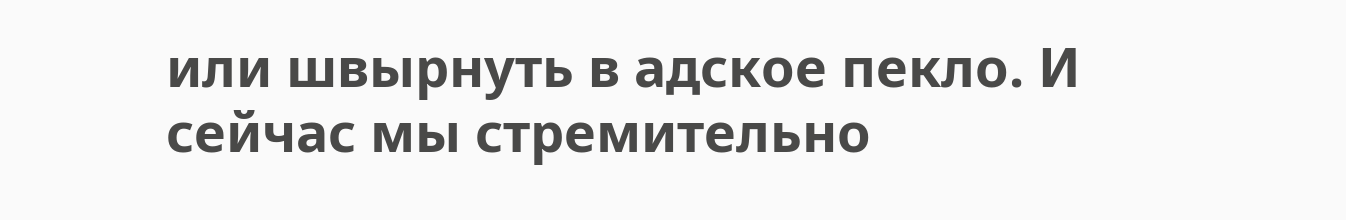или швырнуть в адское пекло. И сейчас мы стремительно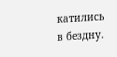катились в бездну.